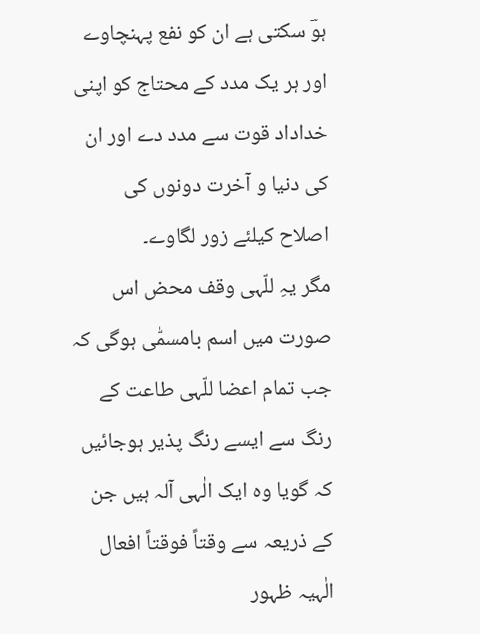ہوؔ سکتی ہے ان کو نفع پہنچاوے اور ہر یک مدد کے محتاج کو اپنی خداداد قوت سے مدد دے اور ان کی دنیا و آخرت دونوں کی اصلاح کیلئے زور لگاوے۔
مگر یہِ للّہی وقف محض اس صورت میں اسم بامسمّٰی ہوگی کہ جب تمام اعضا للّہی طاعت کے رنگ سے ایسے رنگ پذیر ہوجائیں کہ گویا وہ ایک الٰہی آلہ ہیں جن کے ذریعہ سے وقتاً فوقتاً افعال الٰہیہ ظہور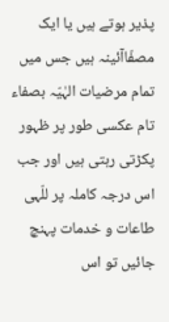پذیر ہوتے ہیں یا ایک مصفّاآئینہ ہیں جس میں تمام مرضیات الہٰیّہ بصفاء تام عکسی طور پر ظہور پکڑتی رہتی ہیں اور جب اس درجہ کاملہ پر للّہی طاعات و خدمات پہنچ جائیں تو اس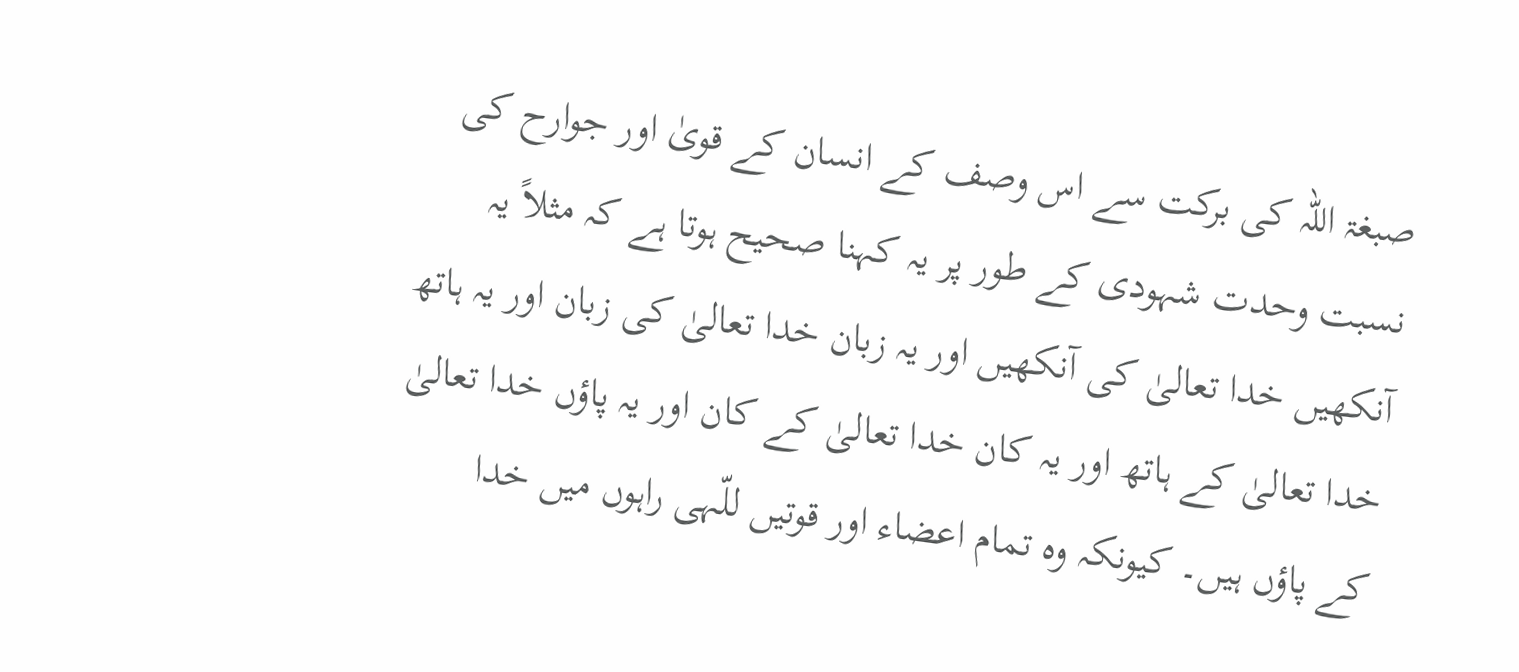صبغۃ اللہ کی برکت سے اس وصف کے انسان کے قویٰ اور جوارح کی نسبت وحدت شہودی کے طور پر یہ کہنا صحیح ہوتا ہے کہ مثلاً یہ آنکھیں خدا تعالیٰ کی آنکھیں اور یہ زبان خدا تعالیٰ کی زبان اور یہ ہاتھ خدا تعالیٰ کے ہاتھ اور یہ کان خدا تعالیٰ کے کان اور یہ پاؤں خدا تعالیٰ کے پاؤں ہیں۔ کیونکہ وہ تمام اعضاء اور قوتیں للّہی راہوں میں خدا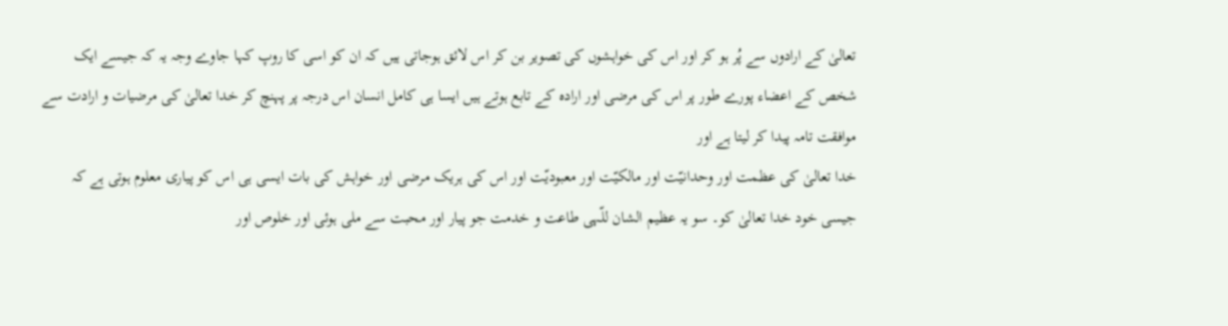تعالیٰ کے ارادوں سے پُر ہو کر اور اس کی خواہشوں کی تصویر بن کر اس لائق ہوجاتی ہیں کہ ان کو اسی کا روپ کہا جاوے وجہ یہ کہ جیسے ایک شخص کے اعضاء پورے طور پر اس کی مرضی اور ارادہ کے تابع ہوتے ہیں ایسا ہی کامل انسان اس درجہ پر پہنچ کر خدا تعالیٰ کی مرضیات و ارادت سے موافقت تامہ پیدا کر لیتا ہے اور
خدا تعالیٰ کی عظمت اور وحدانیّت اور مالکیّت اور معبودیّت اور اس کی ہریک مرضی اور خواہش کی بات ایسی ہی اس کو پیاری معلوم ہوتی ہے کہ جیسی خود خدا تعالیٰ کو۔ سو یہ عظیم الشان للّہی طاعت و خدمت جو پیار اور محبت سے ملی ہوئی اور خلوص اور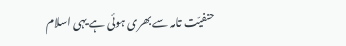حنفیّت تامہ سے بھری ہوئی ہے یہی اسلام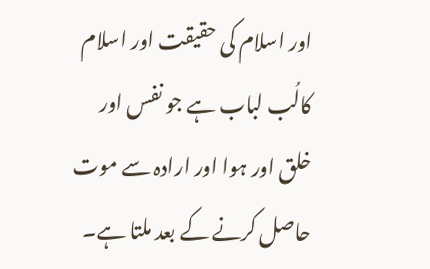اور اسلام کی حقیقت اور اسلام کالُب لباب ہے جو نفس اور خلق اور ہوا اور ارادہ سے موت حاصل کرنے کے بعد ملتا ہے۔